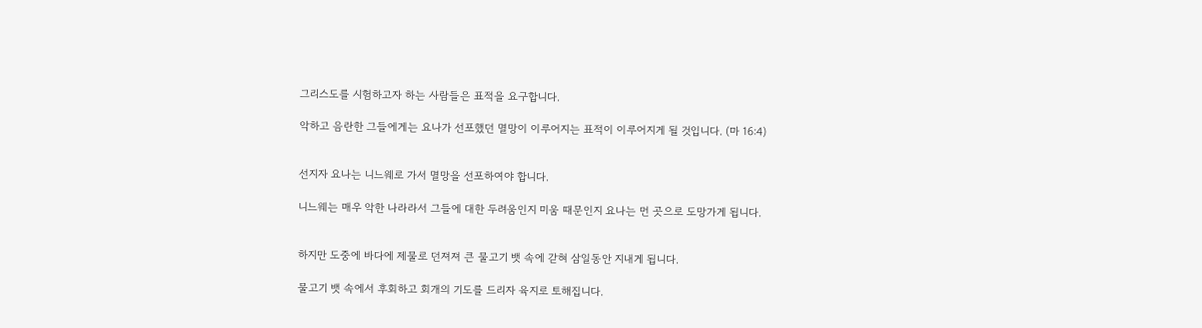그리스도를 시험하고자 하는 사람들은 표적을 요구합니다.

악하고 음란한 그들에게는 요나가 선포했던 멸망이 이루어지는 표적이 이루어지게 될 것입니다. (마 16:4)


선지자 요나는 니느웨로 가서 멸망을 선포하여야 합니다.

니느웨는 매우 악한 나라라서 그들에 대한 두려움인지 미움 때문인지 요나는 먼 곳으로 도망가게 됩니다.


하지만 도중에 바다에 제물로 던져져 큰 물고기 뱃 속에 갇혀 삼일동안 지내게 됩니다.

물고기 뱃 속에서 후회하고 회개의 기도를 드리자 육지로 토해집니다.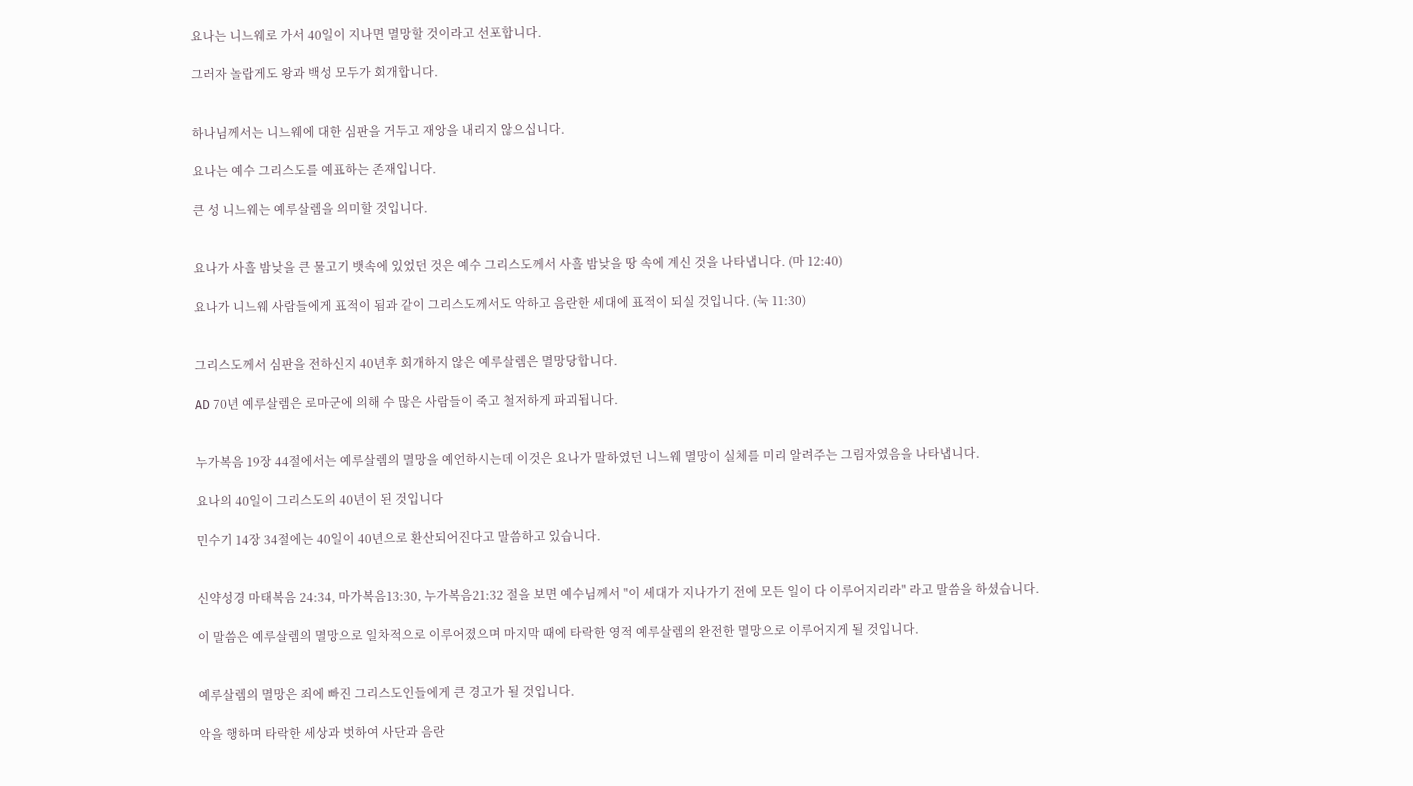요나는 니느웨로 가서 40일이 지나면 멸망할 것이라고 선포합니다.

그러자 놀랍게도 왕과 백성 모두가 회개합니다.


하나님께서는 니느웨에 대한 심판을 거두고 재앙을 내리지 않으십니다.

요나는 예수 그리스도를 예표하는 존재입니다.

큰 성 니느웨는 예루살렘을 의미할 것입니다.


요나가 사흘 밤낮을 큰 물고기 뱃속에 있었던 것은 예수 그리스도께서 사흘 밤낮을 땅 속에 계신 것을 나타냅니다. (마 12:40)

요나가 니느웨 사람들에게 표적이 됨과 같이 그리스도께서도 악하고 음란한 세대에 표적이 되실 것입니다. (눅 11:30)


그리스도께서 심판을 전하신지 40년후 회개하지 않은 예루살렘은 멸망당합니다.

AD 70년 예루살렘은 로마군에 의해 수 많은 사람들이 죽고 철저하게 파괴됩니다.


누가복음 19장 44절에서는 예루살렘의 멸망을 예언하시는데 이것은 요나가 말하였던 니느웨 멸망이 실체를 미리 알려주는 그림자였음을 나타냅니다.

요나의 40일이 그리스도의 40년이 된 것입니다

민수기 14장 34절에는 40일이 40년으로 환산되어진다고 말씀하고 있습니다.


신약성경 마태복음 24:34, 마가복음13:30, 누가복음21:32 절을 보면 예수님께서 "이 세대가 지나가기 전에 모든 일이 다 이루어지리라" 라고 말씀을 하셨습니다.

이 말씀은 예루살렘의 멸망으로 일차적으로 이루어졌으며 마지막 때에 타락한 영적 예루살렘의 완전한 멸망으로 이루어지게 될 것입니다.


예루살렘의 멸망은 죄에 빠진 그리스도인들에게 큰 경고가 될 것입니다.

악을 행하며 타락한 세상과 벗하여 사단과 음란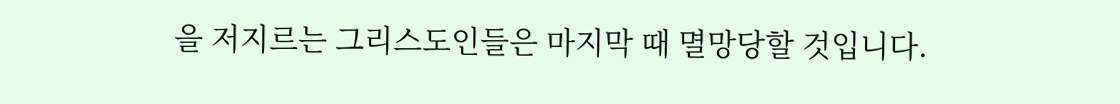을 저지르는 그리스도인들은 마지막 때 멸망당할 것입니다.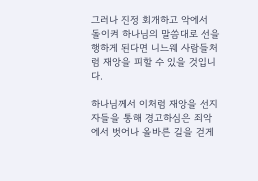그러나 진정 회개하고 악에서 돌이켜 하나님의 말씀대로 선을 행하게 된다면 니느웨 사람들처럼 재앙을 피할 수 있을 것입니다.

하나님께서 이처럼 재앙을 선지자들을 통해 경고하심은 죄악에서 벗어나 올바른 길을 걷게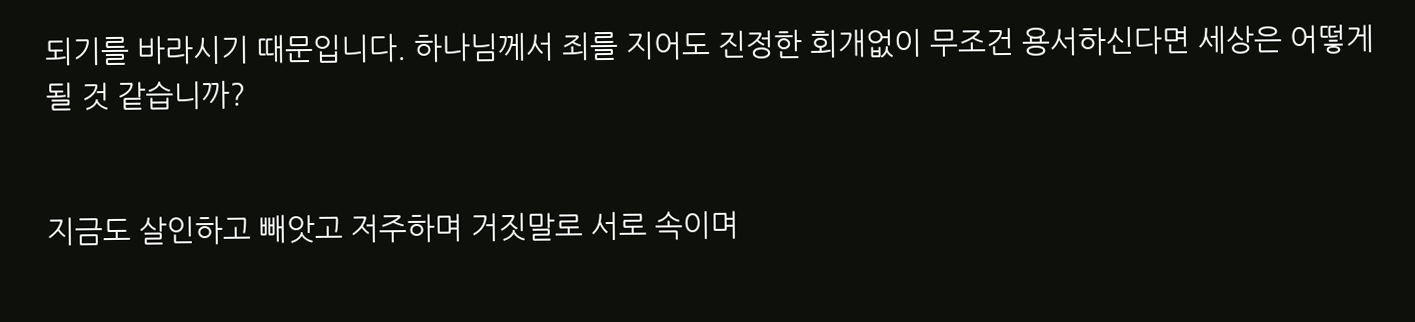되기를 바라시기 때문입니다. 하나님께서 죄를 지어도 진정한 회개없이 무조건 용서하신다면 세상은 어떻게 될 것 같습니까?


지금도 살인하고 빼앗고 저주하며 거짓말로 서로 속이며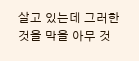살고 있는데 그러한 것을 막을 아무 것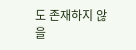도 존재하지 않을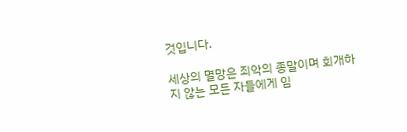것입니다.

세상의 멸망은 죄악의 종말이며 회개하지 않는 모든 자들에게 임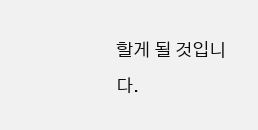할게 될 것입니다.